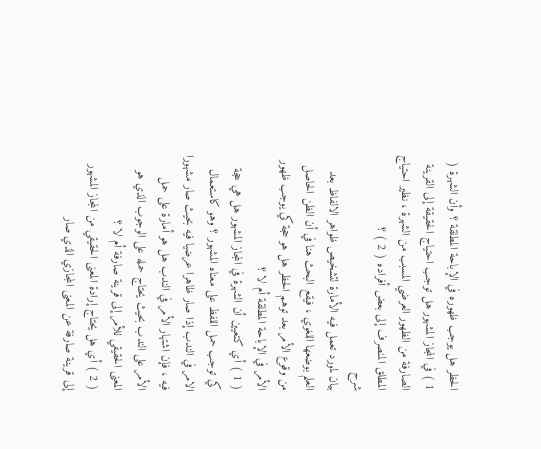الحظر هل يوجب ظهوره في الإباحة المطلقة ؟ وأن الشهرة ( 1 ) في المجاز المشهور هل توجب احتياج الحقيقة إلى القرينة الصارفة من الظهور العرضي المسبب من الشهرة ، نظير احتياج المطلق المنصرف إلى بعض أفراده ( 2 ) ؟
شرح
بيان لمورد تعمل فيه الأمارة لتشخيص ظواهر الالفاظ بعد العلم بوضعها اللغوي ، فيقع البحث هنا في أن الظن الحاصل من وقوع الأمر بعد توهم الحظر هل هو حجة كي يوجب ظهور الأمر في الإباحة المطلقة أم لا ؟
( 1 ) أي كتعيين أن الشهرة في المجاز المشهور هل هي حجة كي توجب حمل اللفظ على معناه المشهور ؟ وهو كاستعمال الامر في الندب إذا صار ظاهرا عرضيا فيه بحيث صار مشهورا فيه ، فإن اشتهار الأمر في الندب هل هو أمارة على حمل الأمر على الندب بحيث يحتاج حمله على الوجوب الذي هو المعنى الحقيقي للأمر إلى قرينة صارفة أم لا ؟
( 2 ) أي هل يحتاج إرادة المعنى الحقيقي من المجاز المشهور إلى قرينة صارفة عن المعنى المجازي الذي صار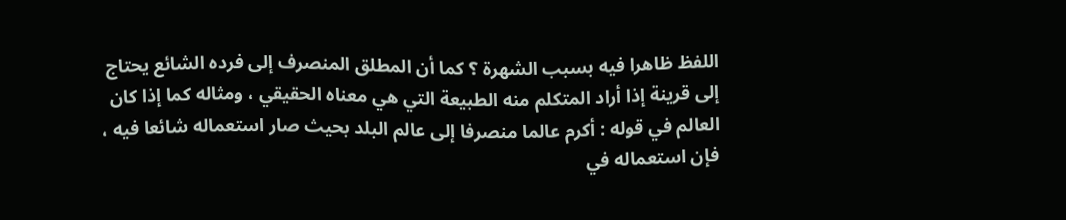اللفظ ظاهرا فيه بسبب الشهرة ؟ كما أن المطلق المنصرف إلى فرده الشائع يحتاج إلى قرينة إذا أراد المتكلم منه الطبيعة التي هي معناه الحقيقي ، ومثاله كما إذا كان العالم في قوله : أكرم عالما منصرفا إلى عالم البلد بحيث صار استعماله شائعا فيه ، فإن استعماله في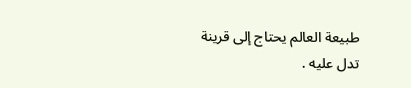طبيعة العالم يحتاج إلى قرينة تدل عليه .